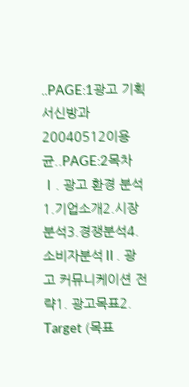..PAGE:1광고 기획서신방과20040512이용균..PAGE:2목차Ⅰ. 광고 환경 분석1.기업소개2.시장분석3.경쟁분석4.소비자분석Ⅱ. 광고 커뮤니케이션 전략1. 광고목표2. Target (목표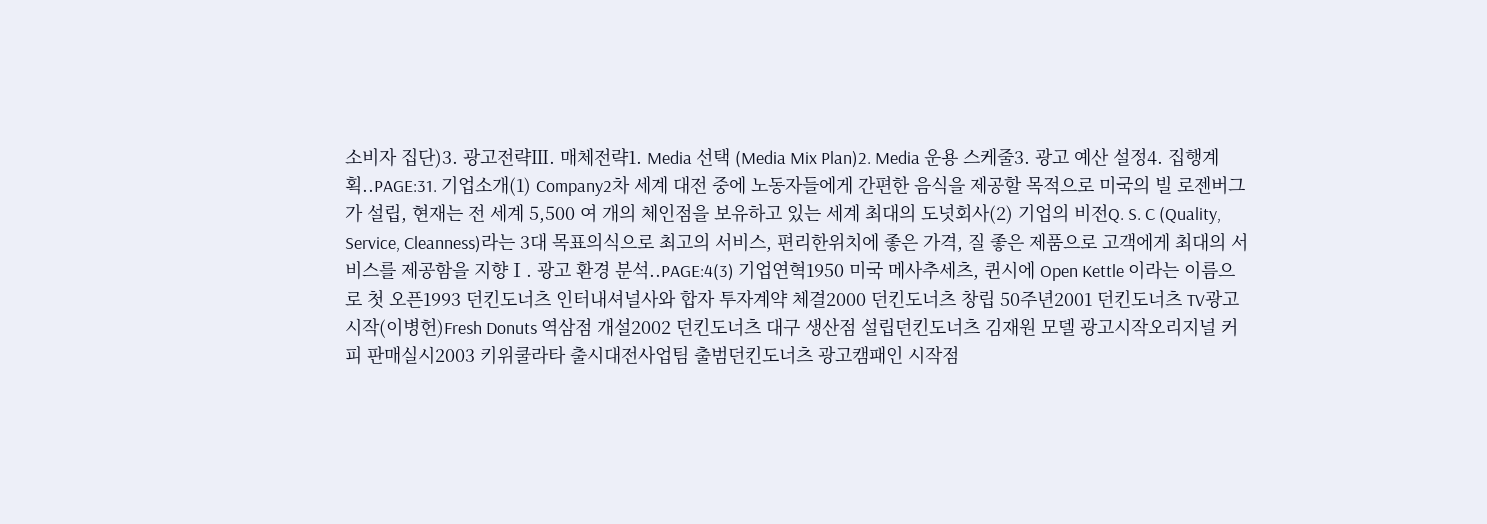소비자 집단)3. 광고전략Ⅲ. 매체전략1. Media 선택 (Media Mix Plan)2. Media 운용 스케줄3. 광고 예산 설정4. 집행계획..PAGE:31. 기업소개(1) Company2차 세계 대전 중에 노동자들에게 간편한 음식을 제공할 목적으로 미국의 빌 로젠버그가 설립, 현재는 전 세계 5,500 여 개의 체인점을 보유하고 있는 세계 최대의 도넛회사(2) 기업의 비전Q. S. C (Quality, Service, Cleanness)라는 3대 목표의식으로 최고의 서비스, 편리한위치에 좋은 가격, 질 좋은 제품으로 고객에게 최대의 서비스를 제공함을 지향Ⅰ. 광고 환경 분석..PAGE:4(3) 기업연혁1950 미국 메사추세츠, 퀸시에 Open Kettle 이라는 이름으로 첫 오픈1993 던킨도너츠 인터내셔널사와 합자 투자계약 체결2000 던킨도너츠 창립 50주년2001 던킨도너츠 TV광고 시작(이병헌)Fresh Donuts 역삼점 개설2002 던킨도너츠 대구 생산점 설립던킨도너츠 김재원 모델 광고시작오리지널 커피 판매실시2003 키위쿨라타 출시대전사업팀 출범던킨도너츠 광고캠패인 시작점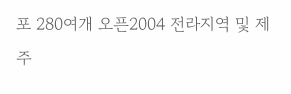포 280여개 오픈2004 전라지역 및 제주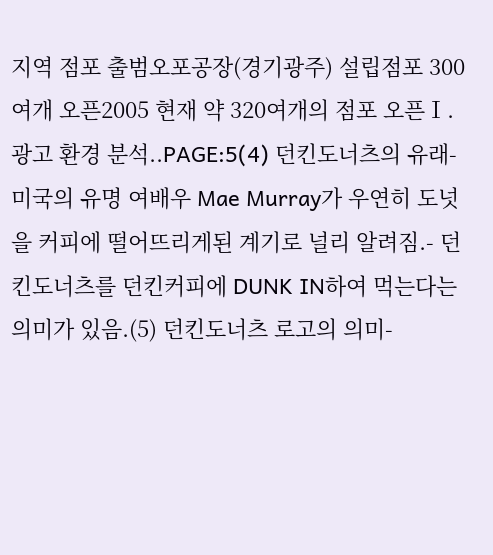지역 점포 출범오포공장(경기광주) 설립점포 300여개 오픈2005 현재 약 320여개의 점포 오픈Ⅰ. 광고 환경 분석..PAGE:5(4) 던킨도너츠의 유래- 미국의 유명 여배우 Mae Murray가 우연히 도넛을 커피에 떨어뜨리게된 계기로 널리 알려짐.- 던킨도너츠를 던킨커피에 DUNK IN하여 먹는다는 의미가 있음.(5) 던킨도너츠 로고의 의미-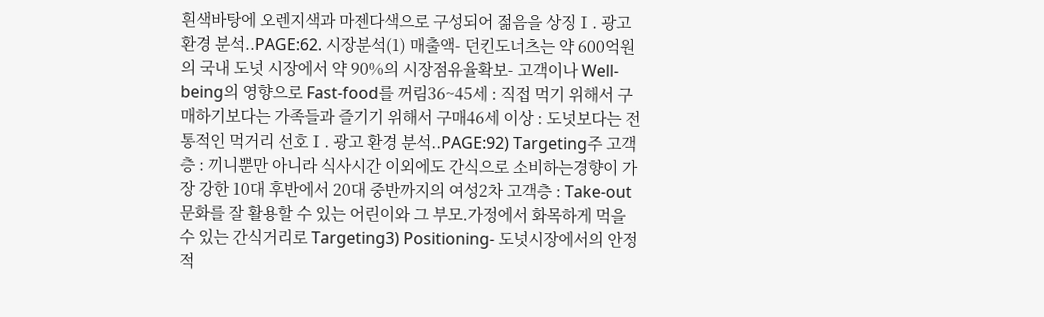흰색바탕에 오렌지색과 마젠다색으로 구성되어 젊음을 상징Ⅰ. 광고 환경 분석..PAGE:62. 시장분석(1) 매출액- 던킨도너츠는 약 600억원의 국내 도넛 시장에서 약 90%의 시장점유율확보- 고객이나 Well-being의 영향으로 Fast-food를 꺼림36~45세 : 직접 먹기 위해서 구매하기보다는 가족들과 즐기기 위해서 구매46세 이상 : 도넛보다는 전통적인 먹거리 선호Ⅰ. 광고 환경 분석..PAGE:92) Targeting주 고객층 : 끼니뿐만 아니라 식사시간 이외에도 간식으로 소비하는경향이 가장 강한 10대 후반에서 20대 중반까지의 여성2차 고객층 : Take-out 문화를 잘 활용할 수 있는 어린이와 그 부모.가정에서 화목하게 먹을 수 있는 간식거리로 Targeting3) Positioning- 도넛시장에서의 안정적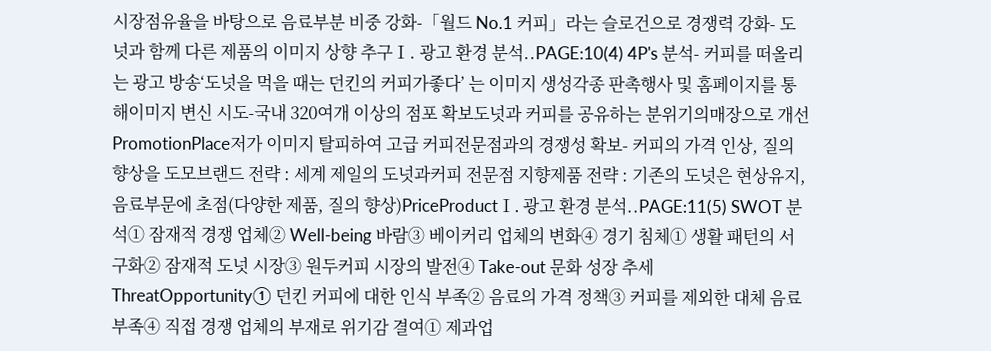시장점유율을 바탕으로 음료부분 비중 강화-「월드 No.1 커피」라는 슬로건으로 경쟁력 강화- 도넛과 함께 다른 제품의 이미지 상향 추구Ⅰ. 광고 환경 분석..PAGE:10(4) 4P's 분석- 커피를 떠올리는 광고 방송‘도넛을 먹을 때는 던킨의 커피가좋다’ 는 이미지 생성각종 판촉행사 및 홈페이지를 통해이미지 변신 시도-국내 320여개 이상의 점포 확보도넛과 커피를 공유하는 분위기의매장으로 개선PromotionPlace저가 이미지 탈피하여 고급 커피전문점과의 경쟁성 확보- 커피의 가격 인상, 질의 향상을 도모브랜드 전략 : 세계 제일의 도넛과커피 전문점 지향제품 전략 : 기존의 도넛은 현상유지,음료부문에 초점(다양한 제품, 질의 향상)PriceProductⅠ. 광고 환경 분석..PAGE:11(5) SWOT 분석① 잠재적 경쟁 업체② Well-being 바람③ 베이커리 업체의 변화④ 경기 침체① 생활 패턴의 서구화② 잠재적 도넛 시장③ 원두커피 시장의 발전④ Take-out 문화 성장 추세ThreatOpportunity① 던킨 커피에 대한 인식 부족② 음료의 가격 정책③ 커피를 제외한 대체 음료 부족④ 직접 경쟁 업체의 부재로 위기감 결여① 제과업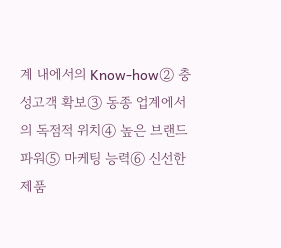계 내에서의 Know-how② 충성고객 확보③ 동종 업계에서의 독점적 위치④ 높은 브랜드 파워⑤ 마케팅 능력⑥ 신선한 제품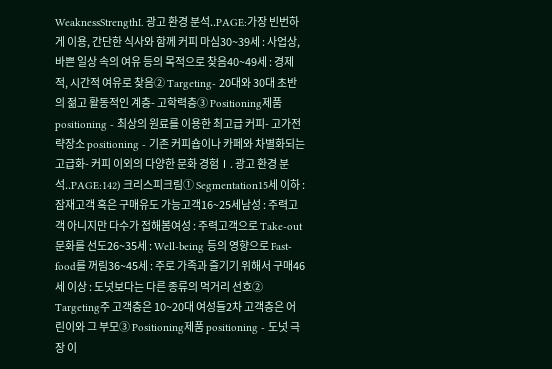WeaknessStrengthⅠ. 광고 환경 분석..PAGE:가장 빈번하게 이용, 간단한 식사와 함께 커피 마심30~39세 : 사업상, 바쁜 일상 속의 여유 등의 목적으로 찾음40~49세 : 경제적, 시간적 여유로 찾음② Targeting- 20대와 30대 초반의 젊고 활동적인 계층- 고학력층③ Positioning제품 positioning - 최상의 원료를 이용한 최고급 커피- 고가전략장소 positioning - 기존 커피숍이나 카페와 차별화되는 고급화- 커피 이외의 다양한 문화 경험Ⅰ. 광고 환경 분석..PAGE:142) 크리스피크림① Segmentation15세 이하 : 잠재고객 혹은 구매유도 가능고객16~25세남성 : 주력고객 아니지만 다수가 접해봄여성 : 주력고객으로 Take-out 문화를 선도26~35세 : Well-being 등의 영향으로 Fast-food를 꺼림36~45세 : 주로 가족과 즐기기 위해서 구매46세 이상 : 도넛보다는 다른 종류의 먹거리 선호② Targeting주 고객층은 10~20대 여성들2차 고객층은 어린이와 그 부모③ Positioning제품 positioning - 도넛 극장 이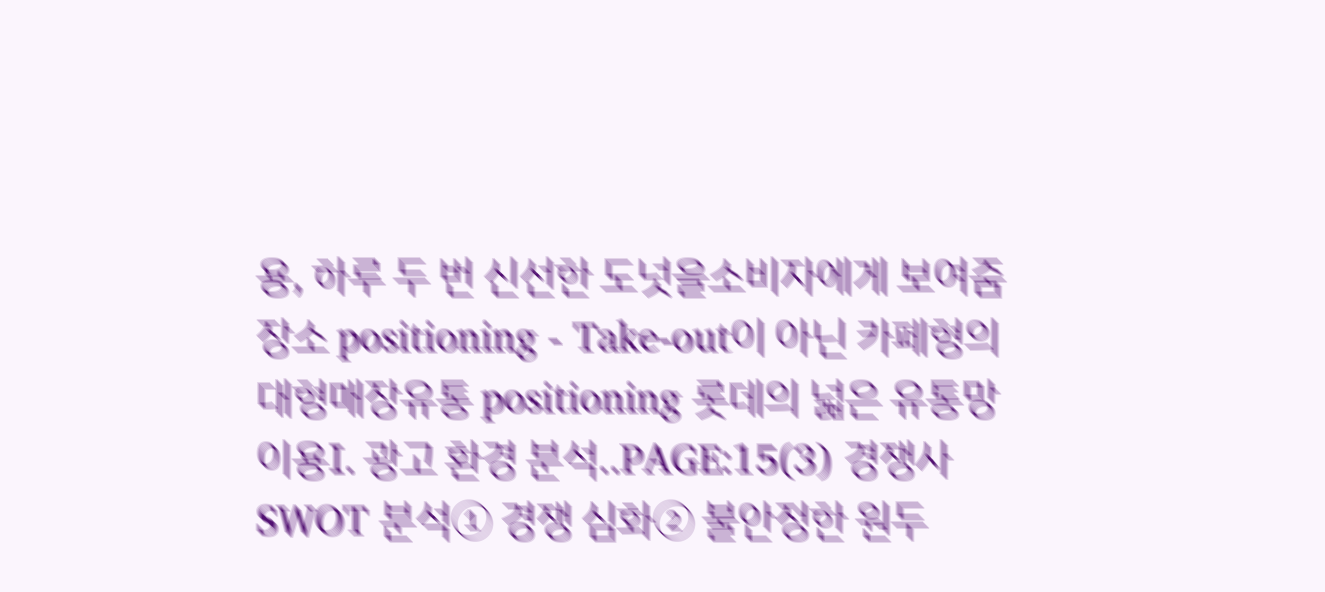용, 하루 두 번 신선한 도넛을소비자에게 보여줌장소 positioning - Take-out이 아닌 카페형의 대형매장유통 positioning 롯데의 넓은 유통망 이용Ⅰ. 광고 환경 분석..PAGE:15(3) 경쟁사 SWOT 분석① 경쟁 심화② 불안정한 원두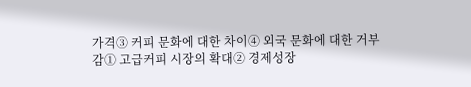가격③ 커피 문화에 대한 차이④ 외국 문화에 대한 거부감① 고급커피 시장의 확대② 경제성장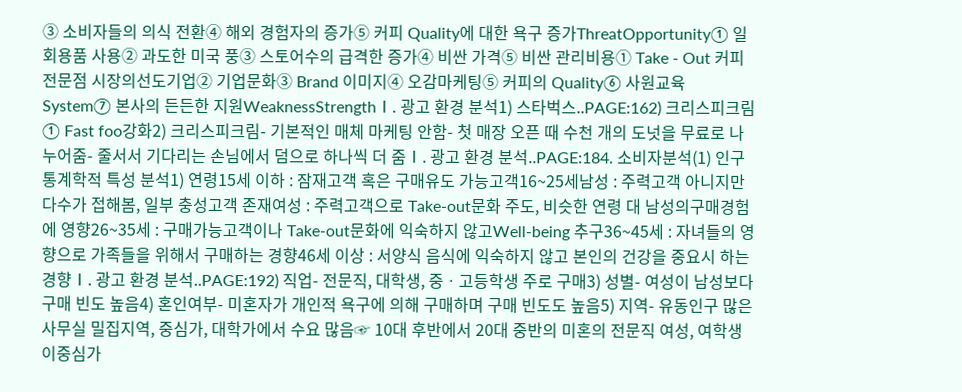③ 소비자들의 의식 전환④ 해외 경험자의 증가⑤ 커피 Quality에 대한 욕구 증가ThreatOpportunity① 일회용품 사용② 과도한 미국 풍③ 스토어수의 급격한 증가④ 비싼 가격⑤ 비싼 관리비용① Take - Out 커피 전문점 시장의선도기업② 기업문화③ Brand 이미지④ 오감마케팅⑤ 커피의 Quality⑥ 사원교육 System⑦ 본사의 든든한 지원WeaknessStrengthⅠ. 광고 환경 분석1) 스타벅스..PAGE:162) 크리스피크림① Fast foo강화2) 크리스피크림- 기본적인 매체 마케팅 안함- 첫 매장 오픈 때 수천 개의 도넛을 무료로 나누어줌- 줄서서 기다리는 손님에서 덤으로 하나씩 더 줌Ⅰ. 광고 환경 분석..PAGE:184. 소비자분석(1) 인구통계학적 특성 분석1) 연령15세 이하 : 잠재고객 혹은 구매유도 가능고객16~25세남성 : 주력고객 아니지만 다수가 접해봄, 일부 충성고객 존재여성 : 주력고객으로 Take-out문화 주도, 비슷한 연령 대 남성의구매경험에 영향26~35세 : 구매가능고객이나 Take-out문화에 익숙하지 않고Well-being 추구36~45세 : 자녀들의 영향으로 가족들을 위해서 구매하는 경향46세 이상 : 서양식 음식에 익숙하지 않고 본인의 건강을 중요시 하는 경향Ⅰ. 광고 환경 분석..PAGE:192) 직업- 전문직, 대학생, 중ㆍ고등학생 주로 구매3) 성별- 여성이 남성보다 구매 빈도 높음4) 혼인여부- 미혼자가 개인적 욕구에 의해 구매하며 구매 빈도도 높음5) 지역- 유동인구 많은 사무실 밀집지역, 중심가, 대학가에서 수요 많음☞ 10대 후반에서 20대 중반의 미혼의 전문직 여성, 여학생이중심가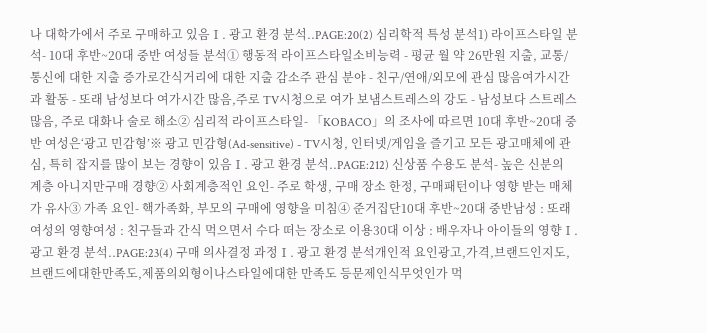나 대학가에서 주로 구매하고 있음Ⅰ. 광고 환경 분석..PAGE:20(2) 심리학적 특성 분석1) 라이프스타일 분석- 10대 후반~20대 중반 여성들 분석① 행동적 라이프스타일소비능력 - 평균 월 약 26만원 지출, 교통/통신에 대한 지출 증가로간식거리에 대한 지출 감소주 관심 분야 - 친구/연애/외모에 관심 많음여가시간과 활동 - 또래 남성보다 여가시간 많음,주로 TV시청으로 여가 보냄스트레스의 강도 - 남성보다 스트레스 많음, 주로 대화나 술로 해소② 심리적 라이프스타일- 「KOBACO」의 조사에 따르면 10대 후반~20대 중반 여성은‘광고 민감형’※ 광고 민감형(Ad-sensitive) - TV시청, 인터넷/게임을 즐기고 모든 광고매체에 관심, 특히 잡지를 많이 보는 경향이 있음Ⅰ. 광고 환경 분석..PAGE:212) 신상품 수용도 분석- 높은 신분의 계층 아니지만구매 경향② 사회계층적인 요인- 주로 학생, 구매 장소 한정, 구매패턴이나 영향 받는 매체가 유사③ 가족 요인- 핵가족화, 부모의 구매에 영향을 미침④ 준거집단10대 후반~20대 중반남성 : 또래 여성의 영향여성 : 친구들과 간식 먹으면서 수다 떠는 장소로 이용30대 이상 : 배우자나 아이들의 영향Ⅰ. 광고 환경 분석..PAGE:23(4) 구매 의사결정 과정Ⅰ. 광고 환경 분석개인적 요인광고,가격,브랜드인지도,브랜드에대한만족도,제품의외형이나스타일에대한 만족도 등문제인식무엇인가 먹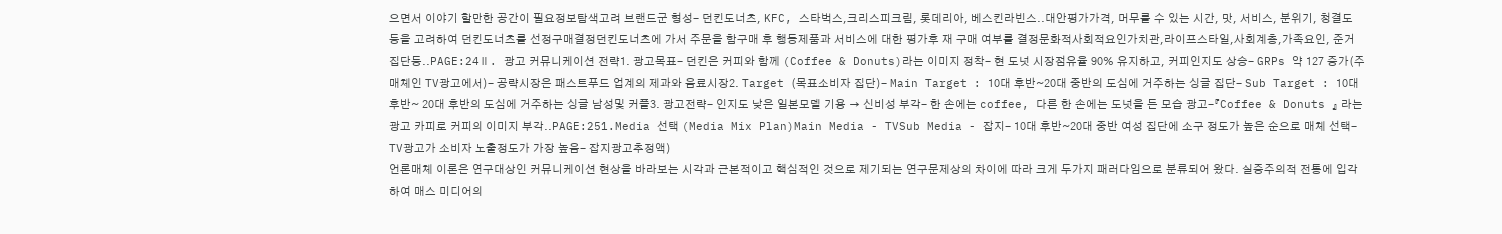으면서 이야기 할만한 공간이 필요정보탐색고려 브랜드군 형성- 던킨도너츠, KFC, 스타벅스,크리스피크림, 롯데리아, 베스킨라빈스..대안평가가격, 머무를 수 있는 시간, 맛, 서비스, 분위기, 청결도 등을 고려하여 던킨도너츠를 선정구매결정던킨도너츠에 가서 주문을 함구매 후 행동제품과 서비스에 대한 평가후 재 구매 여부를 결정문화적사회적요인가치관,라이프스타일,사회계층,가족요인, 준거집단등..PAGE:24Ⅱ. 광고 커뮤니케이션 전략1. 광고목표- 던킨은 커피와 함께 (Coffee & Donuts)라는 이미지 정착- 현 도넛 시장점유율 90% 유지하고, 커피인지도 상승- GRPs 약 127 증가(주 매체인 TV광고에서)- 공략시장은 패스트푸드 업계의 제과와 음료시장2. Target (목표소비자 집단)- Main Target : 10대 후반~20대 중반의 도심에 거주하는 싱글 집단- Sub Target : 10대 후반~ 20대 후반의 도심에 거주하는 싱글 남성및 커플3. 광고전략- 인지도 낮은 일본모델 기용 → 신비성 부각- 한 손에는 coffee, 다른 한 손에는 도넛을 든 모습 광고-『Coffee & Donuts 』 라는 광고 카피로 커피의 이미지 부각..PAGE:251.Media 선택 (Media Mix Plan)Main Media - TVSub Media - 잡지- 10대 후반~20대 중반 여성 집단에 소구 정도가 높은 순으로 매체 선택- TV광고가 소비자 노출정도가 가장 높음- 잡지광고추정액)
언론매체 이론은 연구대상인 커뮤니케이션 현상을 바라보는 시각과 근본적이고 핵심적인 것으로 제기되는 연구문제상의 차이에 따라 크게 두가지 패러다임으로 분류되어 왔다. 실증주의적 전통에 입각하여 매스 미디어의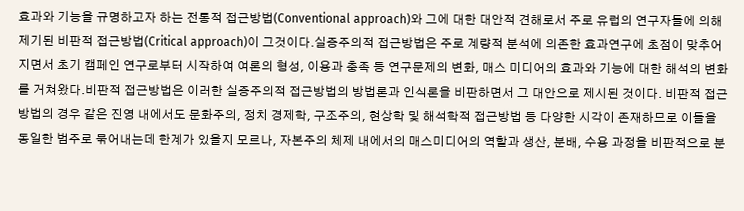효과와 기능을 규명하고자 하는 전통적 접근방법(Conventional approach)와 그에 대한 대안적 견해로서 주로 유럽의 연구자들에 의해 제기된 비판적 접근방법(Critical approach)이 그것이다.실증주의적 접근방법은 주로 계량적 분석에 의존한 효과연구에 초점이 맞추어지면서 초기 캠페인 연구로부터 시작하여 여론의 형성, 이용과 충족 등 연구문제의 변화, 매스 미디어의 효과와 기능에 대한 해석의 변화를 거쳐왔다.비판적 접근방법은 이러한 실증주의적 접근방법의 방법론과 인식론을 비판하면서 그 대안으로 제시된 것이다. 비판적 접근방법의 경우 같은 진영 내에서도 문화주의, 정치 경제학, 구조주의, 현상학 및 해석학적 접근방법 등 다양한 시각이 존재하므로 이들을 동일한 범주로 묶어내는데 한계가 있을지 모르나, 자본주의 체제 내에서의 매스미디어의 역할과 생산, 분배, 수용 과정을 비판적으로 분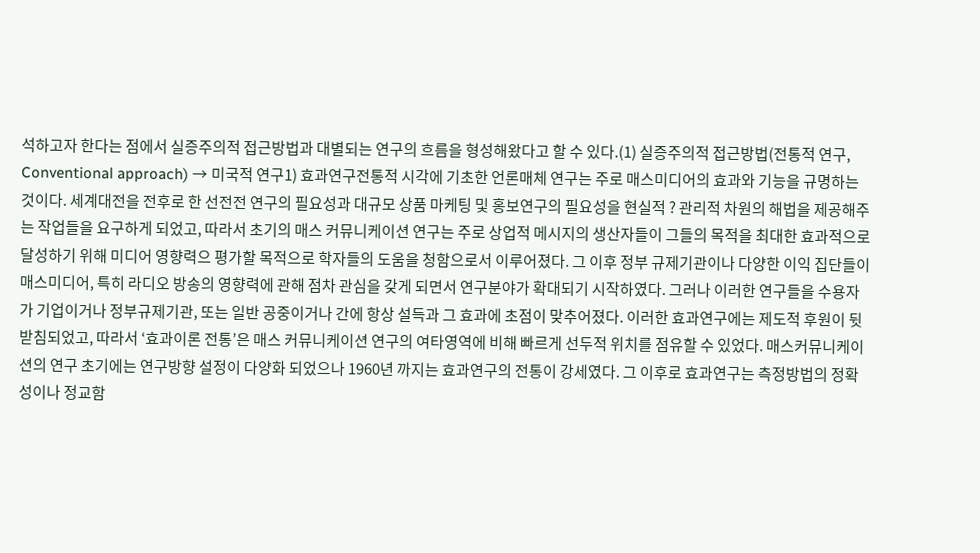석하고자 한다는 점에서 실증주의적 접근방법과 대별되는 연구의 흐름을 형성해왔다고 할 수 있다.(1) 실증주의적 접근방법(전통적 연구, Conventional approach) → 미국적 연구1) 효과연구전통적 시각에 기초한 언론매체 연구는 주로 매스미디어의 효과와 기능을 규명하는 것이다. 세계대전을 전후로 한 선전전 연구의 필요성과 대규모 상품 마케팅 및 홍보연구의 필요성을 현실적 ? 관리적 차원의 해법을 제공해주는 작업들을 요구하게 되었고, 따라서 초기의 매스 커뮤니케이션 연구는 주로 상업적 메시지의 생산자들이 그들의 목적을 최대한 효과적으로 달성하기 위해 미디어 영향력으 평가할 목적으로 학자들의 도움을 청함으로서 이루어졌다. 그 이후 정부 규제기관이나 다양한 이익 집단들이 매스미디어, 특히 라디오 방송의 영향력에 관해 점차 관심을 갖게 되면서 연구분야가 확대되기 시작하였다. 그러나 이러한 연구들을 수용자가 기업이거나 정부규제기관, 또는 일반 공중이거나 간에 항상 설득과 그 효과에 초점이 맞추어졌다. 이러한 효과연구에는 제도적 후원이 뒷받침되었고, 따라서 ‘효과이론 전통’은 매스 커뮤니케이션 연구의 여타영역에 비해 빠르게 선두적 위치를 점유할 수 있었다. 매스커뮤니케이션의 연구 초기에는 연구방향 설정이 다양화 되었으나 1960년 까지는 효과연구의 전통이 강세였다. 그 이후로 효과연구는 측정방법의 정확성이나 정교함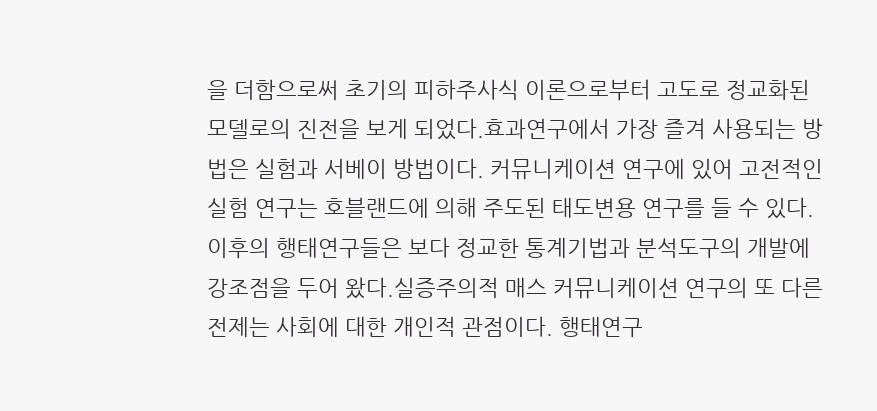을 더함으로써 초기의 피하주사식 이론으로부터 고도로 정교화된 모델로의 진전을 보게 되었다.효과연구에서 가장 즐겨 사용되는 방법은 실험과 서베이 방법이다. 커뮤니케이션 연구에 있어 고전적인 실험 연구는 호블랜드에 의해 주도된 태도변용 연구를 들 수 있다. 이후의 행태연구들은 보다 정교한 통계기법과 분석도구의 개발에 강조점을 두어 왔다.실증주의적 매스 커뮤니케이션 연구의 또 다른 전제는 사회에 대한 개인적 관점이다. 행태연구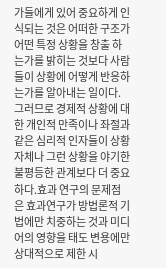가들에게 있어 중요하게 인식되는 것은 어떠한 구조가 어떤 특정 상황을 창출 하는가를 밝히는 것보다 사람들이 상황에 어떻게 반응하는가를 알아내는 일이다. 그러므로 경제적 상황에 대한 개인적 만족이나 좌절과 같은 심리적 인자들이 상황 자체나 그런 상황을 야기한 불평등한 관계보다 더 중요하다.효과 연구의 문제점은 효과연구가 방법론적 기법에만 치중하는 것과 미디어의 영향을 태도 변용에만 상대적으로 제한 시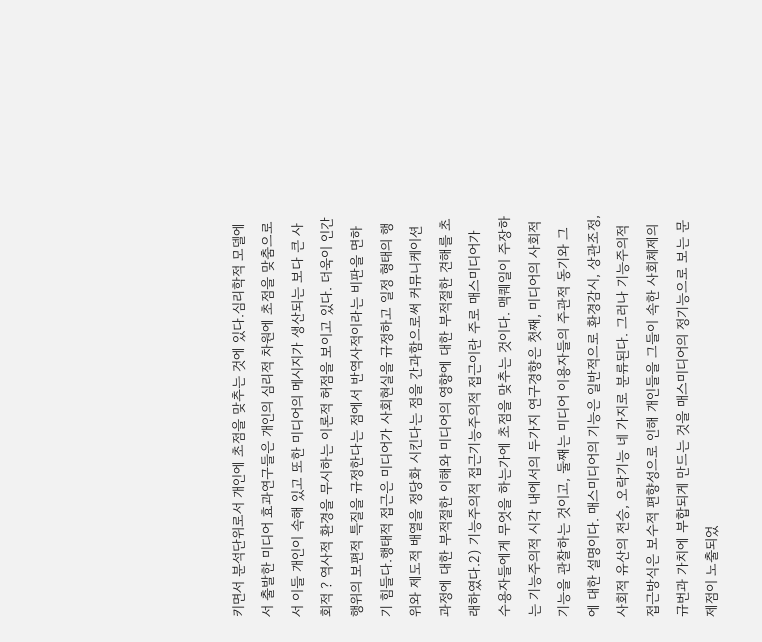키면서 분석단위로서 개인에 초점을 맞추는 것에 있다.심리학적 모델에서 출발한 미디어 효과연구들은 개인의 심리적 차원에 초점을 맞춤으로서 이들 개인이 속해 있고 또한 미디어의 메시지가 생산되는 보다 큰 사회적 ? 역사적 환경을 무시하는 이론적 허점을 보이고 있다. 더욱이 인간행위의 보편적 특질을 규정한다는 점에서 반역사적이라는 비판을 면하기 힘들다.행태적 접근은 미디어가 사회현실을 규정하고 일정 형태의 행위와 제도적 배열을 정당화 시킨다는 점을 간과함으로써 커뮤니케이션 과정에 대한 부적절한 이해와 미디어의 영향에 대한 부적절한 견해를 초래하였다.2) 기능주의적 접근기능주의적 접근이란 주로 매스미디어가 수용자들에게 무엇을 하는가에 초점을 맞추는 것이다. 맥퀘일이 주장하는 기능주의적 시각 내에서의 두가지 연구경향은 첫째, 미디어의 사회적 기능을 관찰하는 것이고, 둘째는 미디어 이용자들의 주관적 동기와 그에 대한 설명이다. 매스미디어의 기능은 일반적으로 환경감시, 상관조정, 사회적 유산의 전승, 오락기능 네 가지로 분류된다. 그러나 기능주의적 접근방식은 보수적 편향성으로 인해 개인들을 그들이 속한 사회체제의 규번과 가치에 부합되게 만드는 것을 매스미디어의 정기능으로 보는 문제점이 노출되었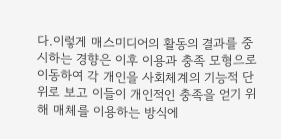다.이렇게 매스미디어의 활동의 결과를 중시하는 경향은 이후 이용과 충족 모형으로 이동하여 각 개인을 사회체계의 기능적 단위로 보고 이들이 개인적인 충족을 얻기 위해 매체를 이용하는 방식에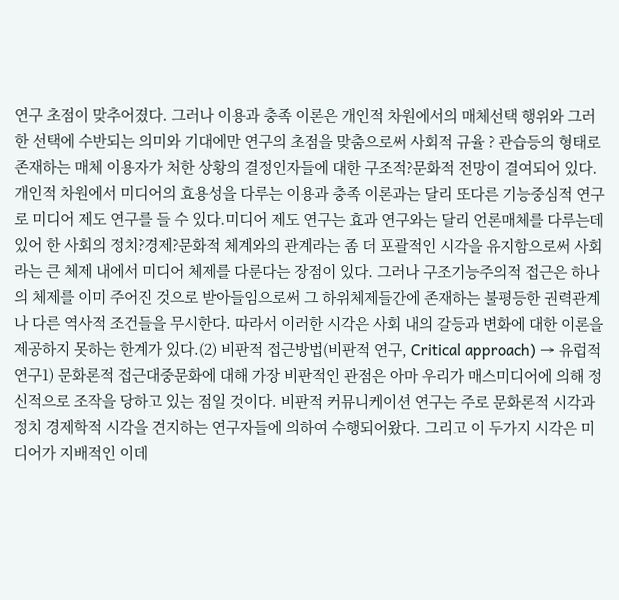연구 초점이 맞추어졌다. 그러나 이용과 충족 이론은 개인적 차원에서의 매체선택 행위와 그러한 선택에 수반되는 의미와 기대에만 연구의 초점을 맞춤으로써 사회적 규율 ? 관습등의 형태로 존재하는 매체 이용자가 처한 상황의 결정인자들에 대한 구조적?문화적 전망이 결여되어 있다.개인적 차원에서 미디어의 효용성을 다루는 이용과 충족 이론과는 달리 또다른 기능중심적 연구로 미디어 제도 연구를 들 수 있다.미디어 제도 연구는 효과 연구와는 달리 언론매체를 다루는데 있어 한 사회의 정치?경제?문화적 체계와의 관계라는 좀 더 포괄적인 시각을 유지함으로써 사회라는 큰 체제 내에서 미디어 체제를 다룬다는 장점이 있다. 그러나 구조기능주의적 접근은 하나의 체제를 이미 주어진 것으로 받아들임으로써 그 하위체제들간에 존재하는 불평등한 권력관계나 다른 역사적 조건들을 무시한다. 따라서 이러한 시각은 사회 내의 갈등과 변화에 대한 이론을 제공하지 못하는 한계가 있다.(2) 비판적 접근방법(비판적 연구, Critical approach) → 유럽적 연구1) 문화론적 접근대중문화에 대해 가장 비판적인 관점은 아마 우리가 매스미디어에 의해 정신적으로 조작을 당하고 있는 점일 것이다. 비판적 커뮤니케이션 연구는 주로 문화론적 시각과 정치 경제학적 시각을 견지하는 연구자들에 의하여 수행되어왔다. 그리고 이 두가지 시각은 미디어가 지배적인 이데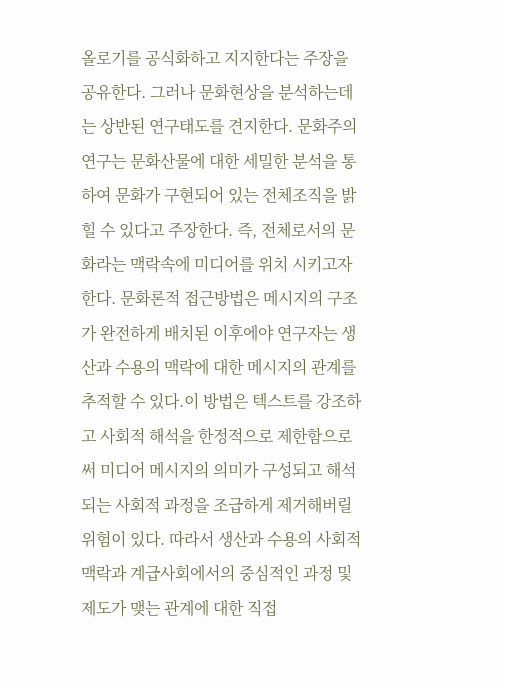올로기를 공식화하고 지지한다는 주장을 공유한다. 그러나 문화현상을 분석하는데는 상반된 연구태도를 견지한다. 문화주의 연구는 문화산물에 대한 세밀한 분석을 통하여 문화가 구현되어 있는 전체조직을 밝힐 수 있다고 주장한다. 즉, 전체로서의 문화라는 맥락속에 미디어를 위치 시키고자 한다. 문화론적 접근방법은 메시지의 구조가 완전하게 배치된 이후에야 연구자는 생산과 수용의 맥락에 대한 메시지의 관계를 추적할 수 있다.이 방법은 텍스트를 강조하고 사회적 해석을 한정적으로 제한함으로써 미디어 메시지의 의미가 구성되고 해석되는 사회적 과정을 조급하게 제거해버릴 위험이 있다. 따라서 생산과 수용의 사회적 맥락과 계급사회에서의 중심적인 과정 및 제도가 맺는 관계에 대한 직접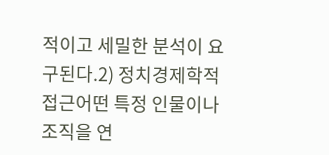적이고 세밀한 분석이 요구된다.2) 정치경제학적 접근어떤 특정 인물이나 조직을 연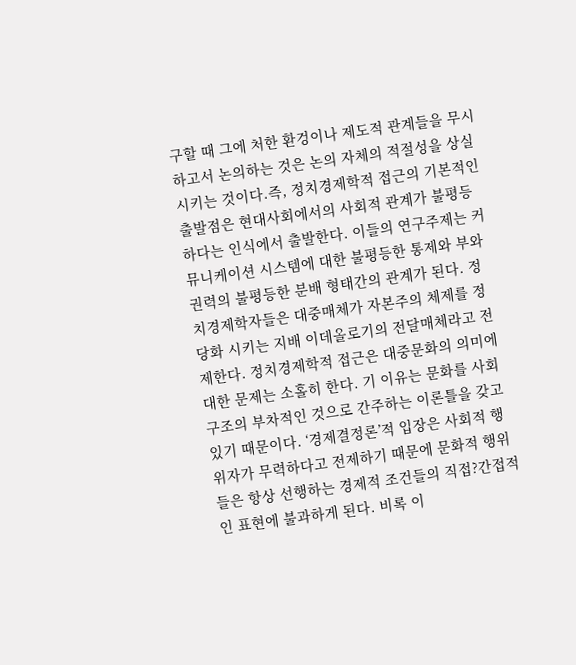구할 때 그에 처한 환겅이나 제도적 관계들을 무시하고서 논의하는 것은 논의 자체의 적절성을 상실시키는 것이다.즉, 정치경제학적 접근의 기본적인 출발점은 현대사회에서의 사회적 관계가 불평등하다는 인식에서 출발한다. 이들의 연구주제는 커뮤니케이션 시스템에 대한 불평등한 통제와 부와 권력의 불평등한 분배 형태간의 관계가 된다. 정치경제학자들은 대중매체가 자본주의 체제를 정당화 시키는 지배 이데올로기의 전달매체라고 전제한다. 정치경제학적 접근은 대중문화의 의미에 대한 문제는 소홀히 한다. 기 이유는 문화를 사회 구조의 부차적인 것으로 간주하는 이론틀을 갖고 있기 때문이다. ‘경제결정론’적 입장은 사회적 행위자가 무력하다고 전제하기 때문에 문화적 행위들은 항상 선행하는 경제적 조건들의 직접?간접적인 표현에 불과하게 된다. 비록 이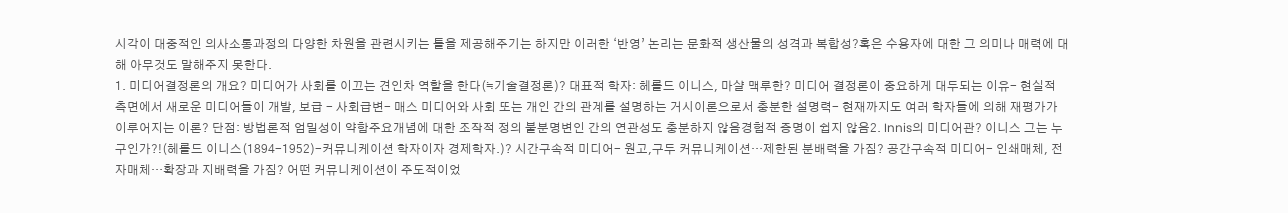시각이 대중적인 의사소통과정의 다양한 차원을 관련시키는 틀을 제공해주기는 하지만 이러한 ‘반영’ 논리는 문화적 생산물의 성격과 복합성?혹은 수용자에 대한 그 의미나 매력에 대해 아무것도 말해주지 못한다.
1. 미디어결정론의 개요? 미디어가 사회를 이끄는 견인차 역할을 한다(≒기술결정론)? 대표적 학자: 헤롤드 이니스, 마샬 맥루한? 미디어 결정론이 중요하게 대두되는 이유- 현실적 측면에서 새로운 미디어들이 개발, 보급 - 사회급변- 매스 미디어와 사회 또는 개인 간의 관계를 설명하는 거시이론으로서 충분한 설명력- 현재까지도 여러 학자들에 의해 재평가가 이루어지는 이론? 단점: 방법론적 엄밀성이 약함주요개념에 대한 조작적 정의 불분명변인 간의 연관성도 충분하지 않음경험적 증명이 쉽지 않음2. Innis의 미디어관? 이니스 그는 누구인가?!(헤롤드 이니스(1894-1952)-커뮤니케이션 학자이자 경제학자.)? 시간구속적 미디어- 원고,구두 커뮤니케이션…제한된 분배력을 가짐? 공간구속적 미디어- 인쇄매체, 전자매체…확장과 지배력을 가짐? 어떤 커뮤니케이션이 주도적이었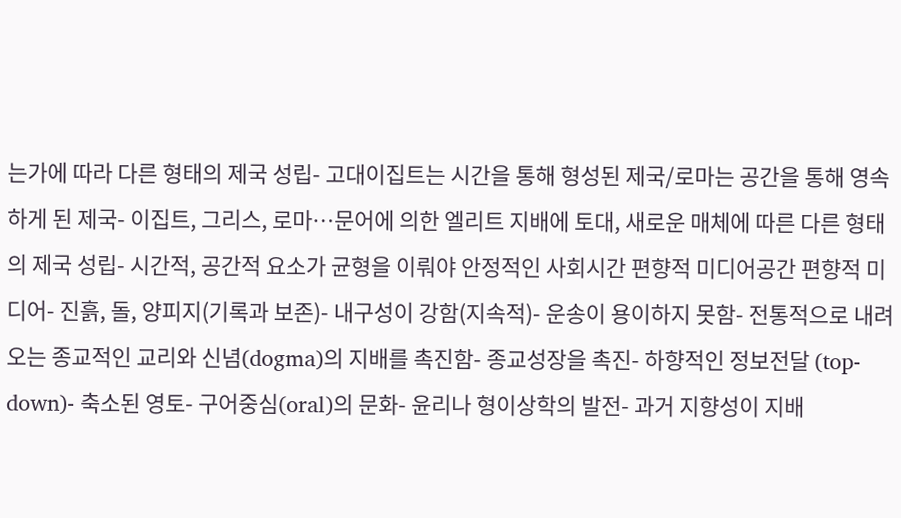는가에 따라 다른 형태의 제국 성립- 고대이집트는 시간을 통해 형성된 제국/로마는 공간을 통해 영속하게 된 제국- 이집트, 그리스, 로마…문어에 의한 엘리트 지배에 토대, 새로운 매체에 따른 다른 형태의 제국 성립- 시간적, 공간적 요소가 균형을 이뤄야 안정적인 사회시간 편향적 미디어공간 편향적 미디어- 진흙, 돌, 양피지(기록과 보존)- 내구성이 강함(지속적)- 운송이 용이하지 못함- 전통적으로 내려오는 종교적인 교리와 신념(dogma)의 지배를 촉진함- 종교성장을 촉진- 하향적인 정보전달 (top-down)- 축소된 영토- 구어중심(oral)의 문화- 윤리나 형이상학의 발전- 과거 지향성이 지배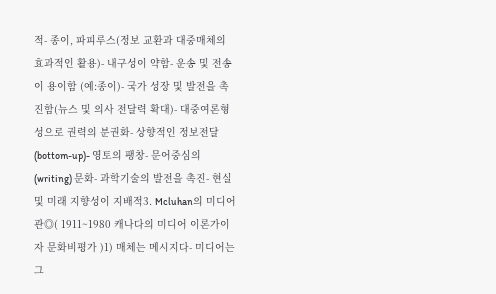적- 종이, 파피루스(정보 교환과 대중매체의 효과적인 활용)- 내구성이 약함- 운송 및 전송이 용이함 (예:종이)- 국가 성장 및 발전을 촉진함(뉴스 및 의사 전달력 확대)- 대중여론형성으로 권력의 분권화- 상향적인 정보전달 (bottom-up)- 영토의 팽창- 문어중심의(writing) 문화- 과학기술의 발전을 촉진- 현실 및 미래 지향성이 지배적3. Mcluhan의 미디어관◎( 1911~1980 캐나다의 미디어 이론가이자 문화비평가 )1) 매체는 메시지다- 미디어는 그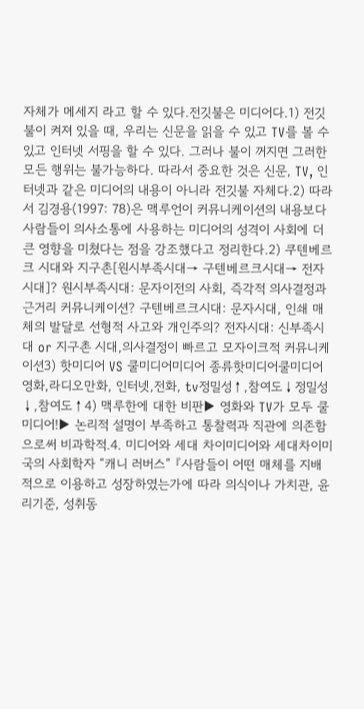자체가 메세지 라고 할 수 있다.전깃불은 미디어다.1) 전깃불이 켜져 있을 때, 우리는 신문을 읽을 수 있고 TV를 볼 수 있고 인터넷 서핑을 할 수 있다. 그러나 불이 꺼지면 그러한 모든 행위는 불가능하다. 따라서 중요한 것은 신문, TV, 인터넷과 같은 미디어의 내용이 아니라 전깃불 자체다.2) 따라서 김경용(1997: 78)은 맥루언이 커뮤니케이션의 내용보다 사람들이 의사소통에 사용하는 미디어의 성격이 사회에 더 큰 영향을 미쳤다는 점을 강조했다고 정리한다.2) 쿠텐베르크 시대와 지구촌[원시부족시대→ 구텐베르크시대→ 전자시대]? 원시부족시대: 문자이전의 사회, 즉각적 의사결정과 근거리 커뮤니케이션? 구텐베르크시대: 문자시대, 인쇄 매체의 발달로 선형적 사고와 개인주의? 전자시대: 신부족시대 or 지구촌 시대,의사결정이 빠르고 모자이크적 커뮤니케이션3) 핫미디어 VS 쿨미디어미디어 종류핫미디어쿨미디어영화,라디오만화, 인터넷,전화, tv정밀성↑,참여도↓정밀성↓,참여도↑4) 맥루한에 대한 비판▶ 영화와 TV가 모두 쿨미디어!▶ 논리적 설명이 부족하고 통찰력과 직관에 의존함으로써 비과학적.4. 미디어와 세대 차이미디어와 세대차이미국의 사회학자 “캐니 러버스” 『사람들이 어떤 매체를 지배적으로 이용하고 성장하였는가에 따라 의식이나 가치관, 윤리기준, 성취동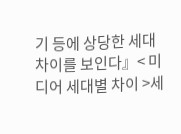기 등에 상당한 세대차이를 보인다』< 미디어 세대별 차이 >세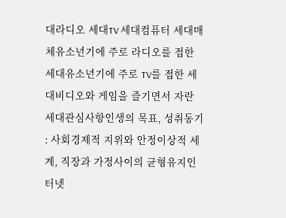대라디오 세대TV 세대컴퓨터 세대매체유소년기에 주로 라디오를 접한 세대유소년기에 주로 TV를 접한 세대비디오와 게임을 즐기면서 자란 세대관심사항인생의 목표, 성취동기 : 사회경제적 지위와 안정이상적 세계, 직장과 가정사이의 균형유지인터넷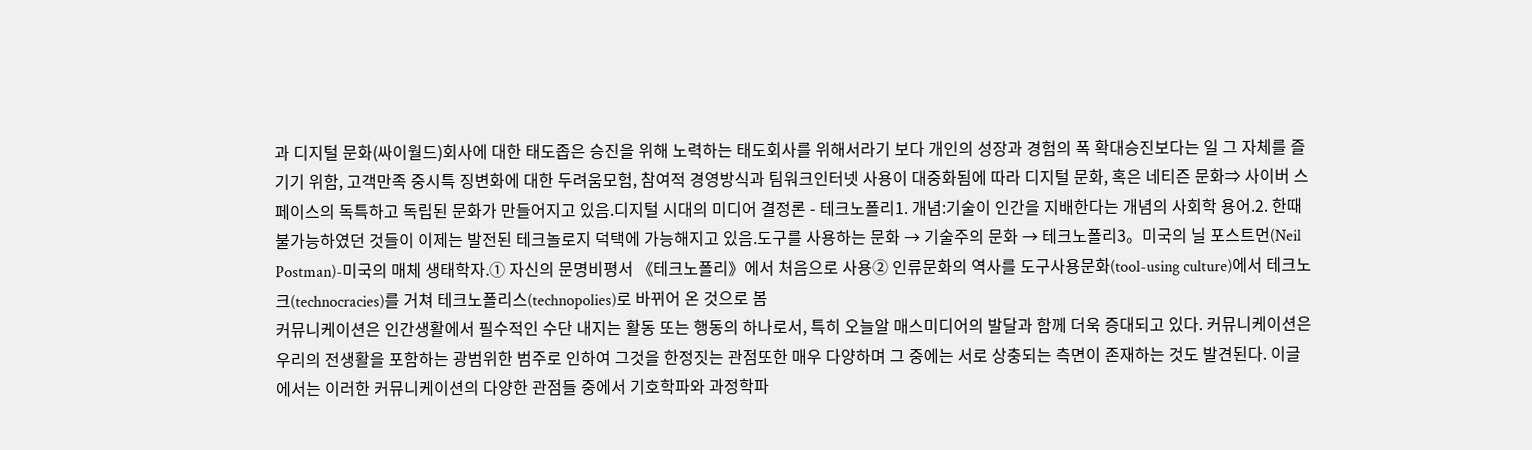과 디지털 문화(싸이월드)회사에 대한 태도좁은 승진을 위해 노력하는 태도회사를 위해서라기 보다 개인의 성장과 경험의 폭 확대승진보다는 일 그 자체를 즐기기 위함, 고객만족 중시특 징변화에 대한 두려움모험, 참여적 경영방식과 팀워크인터넷 사용이 대중화됨에 따라 디지털 문화, 혹은 네티즌 문화⇒ 사이버 스페이스의 독특하고 독립된 문화가 만들어지고 있음.디지털 시대의 미디어 결정론 - 테크노폴리1. 개념:기술이 인간을 지배한다는 개념의 사회학 용어.2. 한때 불가능하였던 것들이 이제는 발전된 테크놀로지 덕택에 가능해지고 있음.도구를 사용하는 문화 → 기술주의 문화 → 테크노폴리3。미국의 닐 포스트먼(Neil Postman)-미국의 매체 생태학자.① 자신의 문명비평서 《테크노폴리》에서 처음으로 사용② 인류문화의 역사를 도구사용문화(tool-using culture)에서 테크노크(technocracies)를 거쳐 테크노폴리스(technopolies)로 바뀌어 온 것으로 봄
커뮤니케이션은 인간생활에서 필수적인 수단 내지는 활동 또는 행동의 하나로서, 특히 오늘알 매스미디어의 발달과 함께 더욱 증대되고 있다. 커뮤니케이션은 우리의 전생활을 포함하는 광범위한 범주로 인하여 그것을 한정짓는 관점또한 매우 다양하며 그 중에는 서로 상충되는 측면이 존재하는 것도 발견된다. 이글에서는 이러한 커뮤니케이션의 다양한 관점들 중에서 기호학파와 과정학파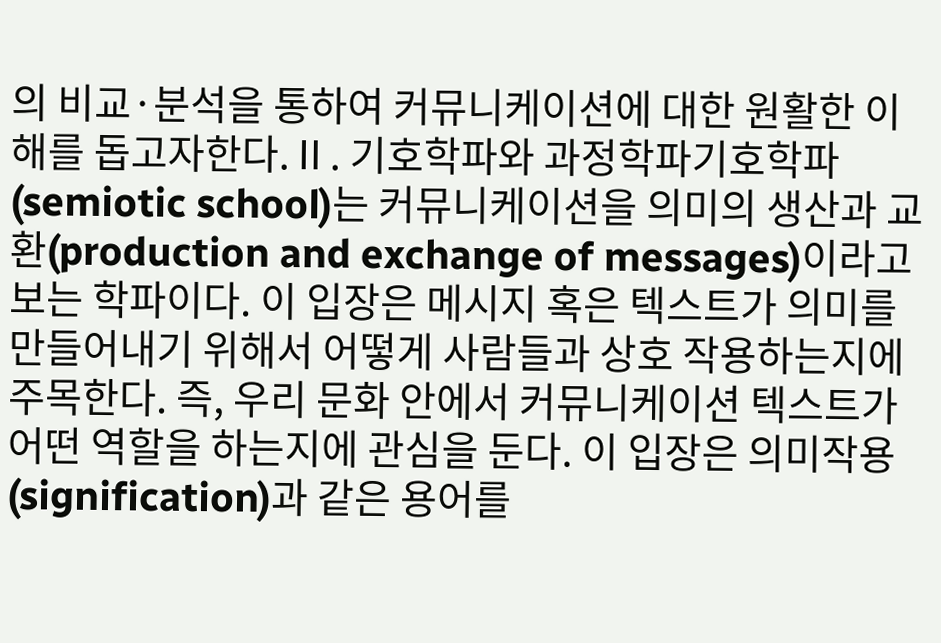의 비교·분석을 통하여 커뮤니케이션에 대한 원활한 이해를 돕고자한다.Ⅱ. 기호학파와 과정학파기호학파(semiotic school)는 커뮤니케이션을 의미의 생산과 교환(production and exchange of messages)이라고 보는 학파이다. 이 입장은 메시지 혹은 텍스트가 의미를 만들어내기 위해서 어떻게 사람들과 상호 작용하는지에 주목한다. 즉, 우리 문화 안에서 커뮤니케이션 텍스트가 어떤 역할을 하는지에 관심을 둔다. 이 입장은 의미작용(signification)과 같은 용어를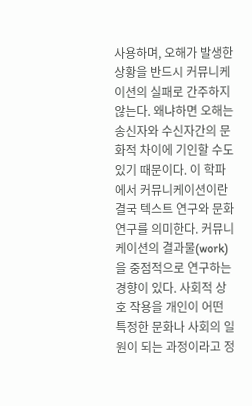사용하며, 오해가 발생한 상황을 반드시 커뮤니케이션의 실패로 간주하지 않는다. 왜냐하면 오해는 송신자와 수신자간의 문화적 차이에 기인할 수도 있기 때문이다. 이 학파에서 커뮤니케이션이란 결국 텍스트 연구와 문화 연구를 의미한다. 커뮤니케이션의 결과물(work)을 중점적으로 연구하는 경향이 있다. 사회적 상호 작용을 개인이 어떤 특정한 문화나 사회의 일원이 되는 과정이라고 정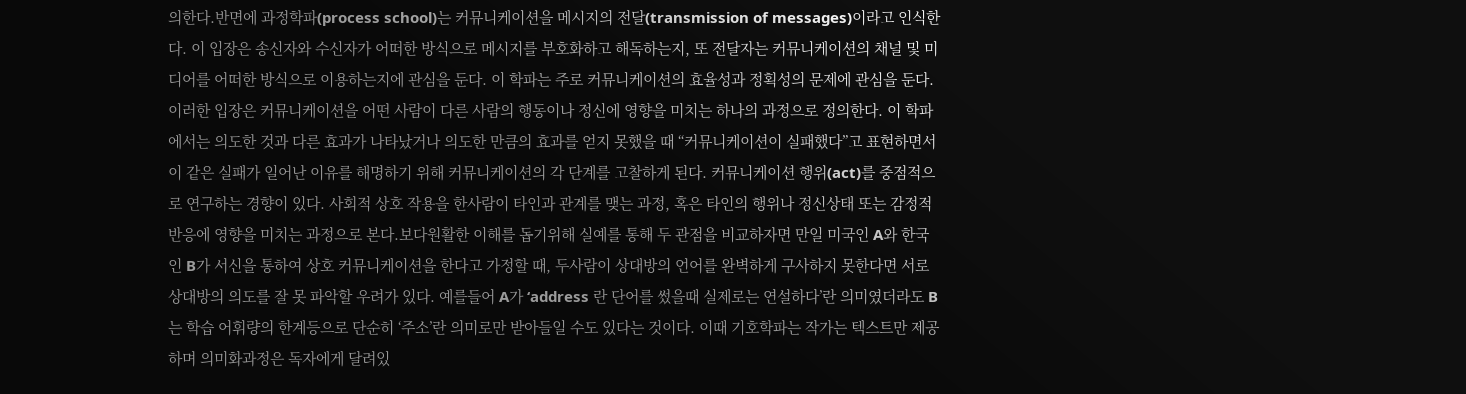의한다.반면에 과정학파(process school)는 커뮤니케이션을 메시지의 전달(transmission of messages)이라고 인식한다. 이 입장은 송신자와 수신자가 어떠한 방식으로 메시지를 부호화하고 해독하는지, 또 전달자는 커뮤니케이션의 채널 및 미디어를 어떠한 방식으로 이용하는지에 관심을 둔다. 이 학파는 주로 커뮤니케이션의 효율성과 정획성의 문제에 관심을 둔다. 이러한 입장은 커뮤니케이션을 어떤 사람이 다른 사람의 행동이나 정신에 영향을 미치는 하나의 과정으로 정의한다. 이 학파에서는 의도한 것과 다른 효과가 나타났거나 의도한 만큼의 효과를 얻지 못했을 때 “커뮤니케이션이 실패했다”고 표현하면서 이 같은 실패가 일어난 이유를 해명하기 위해 커뮤니케이션의 각 단계를 고찰하게 된다. 커뮤니케이션 행위(act)를 중점적으로 연구하는 경향이 있다. 사회적 상호 작용을 한사람이 타인과 관계를 맺는 과정, 혹은 타인의 행위나 정신상태 또는 감정적 반응에 영향을 미치는 과정으로 본다.보다원활한 이해를 돕기위해 실예를 통해 두 관점을 비교하자면 만일 미국인 A와 한국인 B가 서신을 통하여 상호 커뮤니케이션을 한다고 가정할 때, 두사람이 상대방의 언어를 완벽하게 구사하지 못한다면 서로 상대방의 의도를 잘 못 파악할 우려가 있다. 예를들어 A가 ‘address 란 단어를 썼을때 실제로는 연설하다’란 의미였더라도 B는 학습 어휘량의 한계등으로 단순히 ‘주소’란 의미로만 받아들일 수도 있다는 것이다. 이때 기호학파는 작가는 텍스트만 제공하며 의미화과정은 독자에게 달려있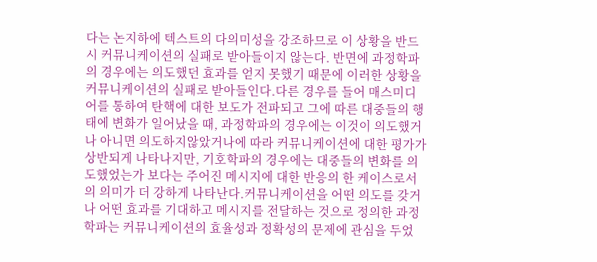다는 논지하에 텍스트의 다의미성을 강조하므로 이 상황을 반드시 커뮤니케이션의 실패로 받아들이지 않는다. 반면에 과정학파의 경우에는 의도했던 효과를 얻지 못했기 때문에 이러한 상황을 커뮤니케이션의 실패로 받아들인다.다른 경우를 들어 매스미디어를 통하여 탄핵에 대한 보도가 전파되고 그에 따른 대중들의 행태에 변화가 일어났을 때, 과정학파의 경우에는 이것이 의도했거나 아니면 의도하지않았거나에 따라 커뮤니케이션에 대한 평가가 상반되게 나타나지만, 기호학파의 경우에는 대중들의 변화를 의도했었는가 보다는 주어진 메시지에 대한 반응의 한 케이스로서의 의미가 더 강하게 나타난다.커뮤니케이션을 어떤 의도를 갖거나 어떤 효과를 기대하고 메시지를 전달하는 것으로 정의한 과정학파는 커뮤니케이션의 효율성과 정확성의 문제에 관심을 두었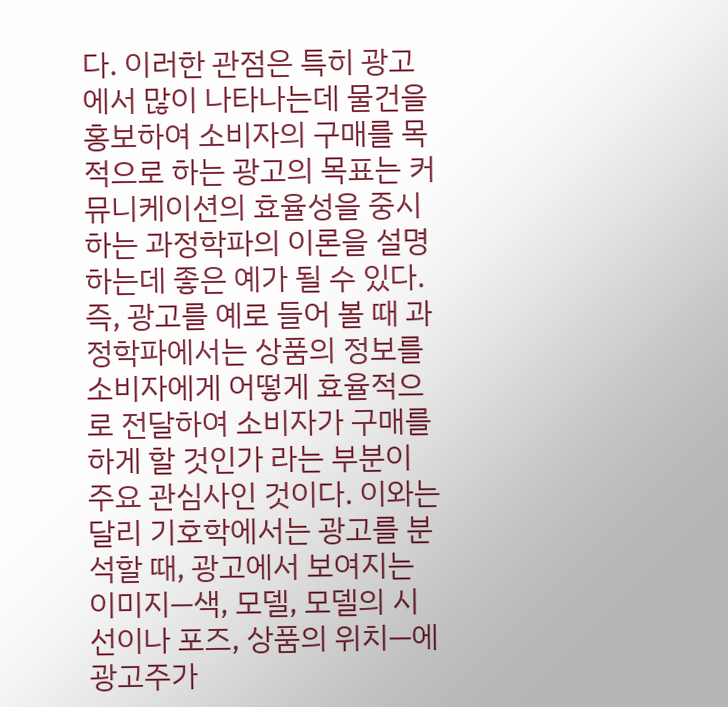다. 이러한 관점은 특히 광고에서 많이 나타나는데 물건을 홍보하여 소비자의 구매를 목적으로 하는 광고의 목표는 커뮤니케이션의 효율성을 중시하는 과정학파의 이론을 설명하는데 좋은 예가 될 수 있다. 즉, 광고를 예로 들어 볼 때 과정학파에서는 상품의 정보를 소비자에게 어떻게 효율적으로 전달하여 소비자가 구매를 하게 할 것인가 라는 부분이 주요 관심사인 것이다. 이와는 달리 기호학에서는 광고를 분석할 때, 광고에서 보여지는 이미지―색, 모델, 모델의 시선이나 포즈, 상품의 위치―에 광고주가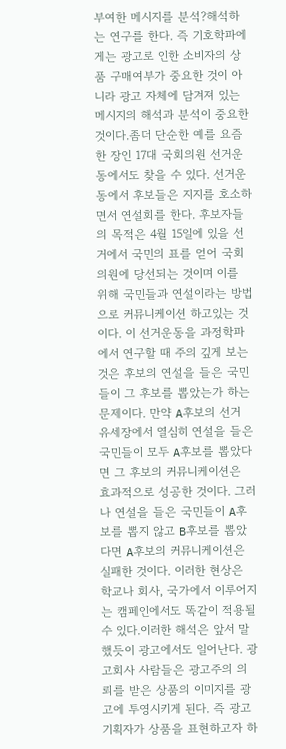부여한 메시지를 분석?해석하는 연구를 한다. 즉 기호학파에게는 광고로 인한 소비자의 상품 구매여부가 중요한 것이 아니라 광고 자체에 담겨져 있는 메시지의 해석과 분석이 중요한 것이다.좀더 단순한 예를 요즘 한 장인 17대 국회의원 선거운동에서도 찾을 수 있다. 선거운동에서 후보들은 지지를 호소하면서 연설회를 한다. 후보자들의 목적은 4월 15일에 있을 선거에서 국민의 표를 얻어 국회의원에 당선되는 것이며 이를 위해 국민들과 연설이라는 방법으로 커뮤니케이션 하고있는 것이다. 이 선거운동을 과정학파에서 연구할 때 주의 깊게 보는 것은 후보의 연설을 들은 국민들이 그 후보를 뽑았는가 하는 문제이다. 만약 A후보의 선거 유세장에서 열심히 연설을 들은 국민들이 모두 A후보를 뽑았다면 그 후보의 커뮤니케이션은 효과적으로 성공한 것이다. 그러나 연설을 들은 국민들이 A후보를 뽑지 않고 B후보를 뽑았다면 A후보의 커뮤니케이션은 실패한 것이다. 이러한 현상은 학교나 회사, 국가에서 이루어지는 캠페인에서도 똑같이 적용될 수 있다.이러한 해석은 앞서 말했듯이 광고에서도 일어난다. 광고회사 사람들은 광고주의 의뢰를 받은 상품의 이미지를 광고에 투영시키게 된다. 즉 광고 기획자가 상품을 표현하고자 하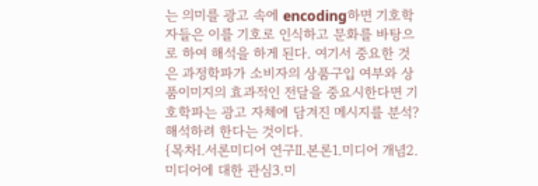는 의미를 광고 속에 encoding하면 기호학자들은 이를 기호로 인식하고 문화를 바탕으로 하여 해석을 하게 된다. 여기서 중요한 것은 과정학파가 소비자의 상품구입 여부와 상품이미지의 효과적인 전달을 중요시한다면 기호학파는 광고 자체에 담겨진 메시지를 분석?해석하려 한다는 것이다.
{목차Ⅰ.서론미디어 연구Ⅱ.본론1.미디어 개념2.미디어에 대한 관심3.미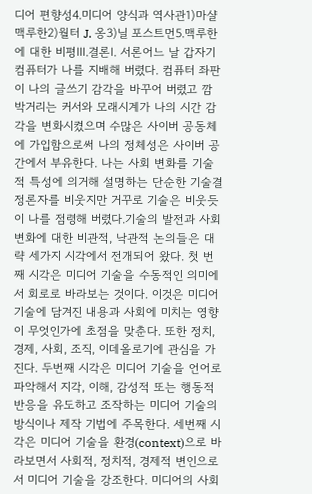디어 편향성4.미디어 양식과 역사관1)마샬 맥루한2)월터 J. 옹3)닐 포스트먼5.맥루한에 대한 비평Ⅲ.결론Ⅰ. 서론어느 날 갑자기 컴퓨터가 나를 지배해 버렸다. 컴퓨터 좌판이 나의 글쓰기 감각을 바꾸어 버렸고 깜박거리는 커서와 모래시계가 나의 시간 감각을 변화시켰으며 수많은 사이버 공동체에 가입함으로써 나의 정체성은 사이버 공간에서 부유한다. 나는 사회 변화를 기술적 특성에 의거해 설명하는 단순한 기술결정론자를 비웃지만 거꾸로 기술은 비웃듯이 나를 점령해 버렸다.기술의 발전과 사회 변화에 대한 비관적, 낙관적 논의들은 대략 세가지 시각에서 전개되어 왔다. 첫 번째 시각은 미디어 기술을 수동적인 의미에서 회로로 바라보는 것이다. 이것은 미디어 기술에 담겨진 내용과 사회에 미치는 영향이 무엇인가에 초점을 맞춘다. 또한 정치, 경제, 사회, 조직, 이데올로기에 관심을 가진다. 두번째 시각은 미디어 기술을 언어로 파악해서 지각, 이해, 감성적 또는 행동적 반응을 유도하고 조작하는 미디어 기술의 방식이나 제작 기법에 주목한다. 세번째 시각은 미디어 기술을 환경(context)으로 바라보면서 사회적, 정치적, 경제적 변인으로서 미디어 기술을 강조한다. 미디어의 사회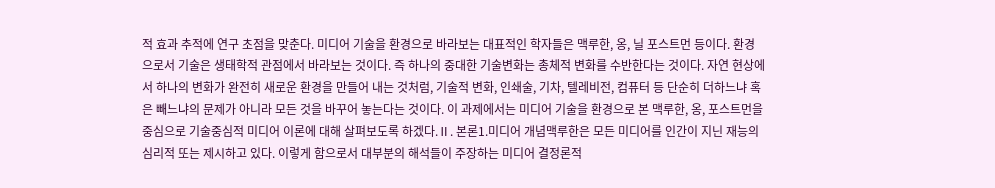적 효과 추적에 연구 초점을 맞춘다. 미디어 기술을 환경으로 바라보는 대표적인 학자들은 맥루한, 옹, 닐 포스트먼 등이다. 환경으로서 기술은 생태학적 관점에서 바라보는 것이다. 즉 하나의 중대한 기술변화는 총체적 변화를 수반한다는 것이다. 자연 현상에서 하나의 변화가 완전히 새로운 환경을 만들어 내는 것처럼, 기술적 변화, 인쇄술, 기차, 텔레비전, 컴퓨터 등 단순히 더하느냐 혹은 빼느냐의 문제가 아니라 모든 것을 바꾸어 놓는다는 것이다. 이 과제에서는 미디어 기술을 환경으로 본 맥루한, 옹, 포스트먼을 중심으로 기술중심적 미디어 이론에 대해 살펴보도록 하겠다.Ⅱ. 본론1.미디어 개념맥루한은 모든 미디어를 인간이 지닌 재능의 심리적 또는 제시하고 있다. 이렇게 함으로서 대부분의 해석들이 주장하는 미디어 결정론적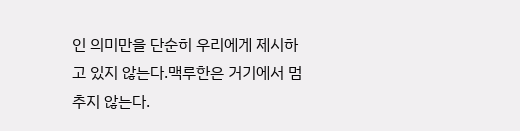인 의미만을 단순히 우리에게 제시하고 있지 않는다.맥루한은 거기에서 멈추지 않는다.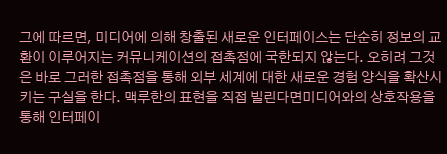그에 따르면, 미디어에 의해 창출된 새로운 인터페이스는 단순히 정보의 교환이 이루어지는 커뮤니케이션의 접촉점에 국한되지 않는다. 오히려 그것은 바로 그러한 접촉점을 통해 외부 세계에 대한 새로운 경험 양식을 확산시키는 구실을 한다. 맥루한의 표현을 직접 빌린다면미디어와의 상호작용을 통해 인터페이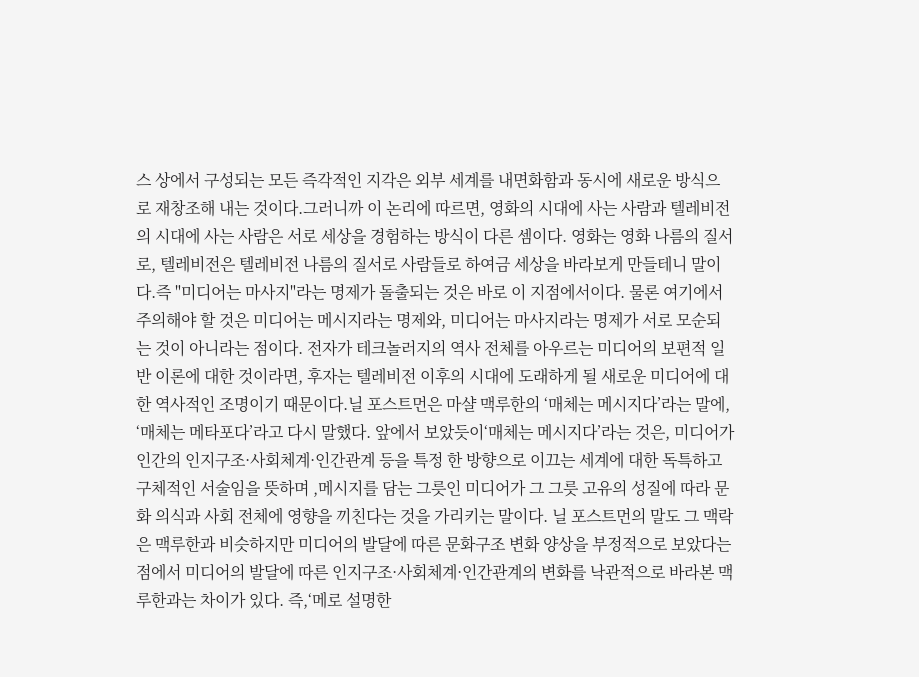스 상에서 구성되는 모든 즉각적인 지각은 외부 세계를 내면화함과 동시에 새로운 방식으로 재창조해 내는 것이다.그러니까 이 논리에 따르면, 영화의 시대에 사는 사람과 텔레비전의 시대에 사는 사람은 서로 세상을 경험하는 방식이 다른 셈이다. 영화는 영화 나름의 질서로, 텔레비전은 텔레비전 나름의 질서로 사람들로 하여금 세상을 바라보게 만들테니 말이다.즉 "미디어는 마사지"라는 명제가 돌출되는 것은 바로 이 지점에서이다. 물론 여기에서 주의해야 할 것은 미디어는 메시지라는 명제와, 미디어는 마사지라는 명제가 서로 모순되는 것이 아니라는 점이다. 전자가 테크놀러지의 역사 전체를 아우르는 미디어의 보편적 일반 이론에 대한 것이라면, 후자는 텔레비전 이후의 시대에 도래하게 될 새로운 미디어에 대한 역사적인 조명이기 때문이다.닐 포스트먼은 마샬 맥루한의 ‘매체는 메시지다’라는 말에, ‘매체는 메타포다’라고 다시 말했다. 앞에서 보았듯이‘매체는 메시지다’라는 것은, 미디어가 인간의 인지구조·사회체계·인간관계 등을 특정 한 방향으로 이끄는 세계에 대한 독특하고 구체적인 서술임을 뜻하며 ,메시지를 담는 그릇인 미디어가 그 그릇 고유의 성질에 따라 문화 의식과 사회 전체에 영향을 끼친다는 것을 가리키는 말이다. 닐 포스트먼의 말도 그 맥락은 맥루한과 비슷하지만 미디어의 발달에 따른 문화구조 변화 양상을 부정적으로 보았다는 점에서 미디어의 발달에 따른 인지구조·사회체계·인간관계의 변화를 낙관적으로 바라본 맥루한과는 차이가 있다. 즉,‘메로 설명한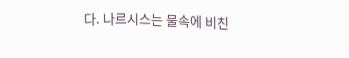다. 나르시스는 물속에 비친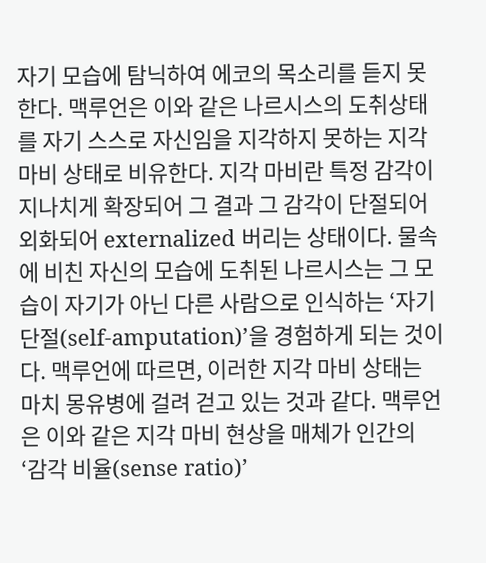자기 모습에 탐닉하여 에코의 목소리를 듣지 못한다. 맥루언은 이와 같은 나르시스의 도취상태를 자기 스스로 자신임을 지각하지 못하는 지각 마비 상태로 비유한다. 지각 마비란 특정 감각이 지나치게 확장되어 그 결과 그 감각이 단절되어 외화되어 externalized 버리는 상태이다. 물속에 비친 자신의 모습에 도취된 나르시스는 그 모습이 자기가 아닌 다른 사람으로 인식하는 ‘자기 단절(self-amputation)’을 경험하게 되는 것이다. 맥루언에 따르면, 이러한 지각 마비 상태는 마치 몽유병에 걸려 걷고 있는 것과 같다. 맥루언은 이와 같은 지각 마비 현상을 매체가 인간의 ‘감각 비율(sense ratio)’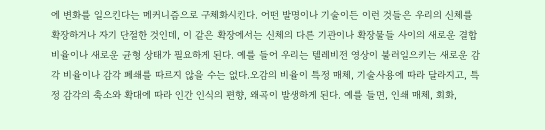에 변화를 일으킨다는 메커니즘으로 구체화시킨다. 어떤 발명이나 기술이든 이런 것들은 우리의 신체를 확장하거나 자기 단절한 것인데, 이 같은 확장에서는 신체의 다른 기관이나 확장물들 사이의 새로운 결합 비율이나 새로운 균형 상태가 필요하게 된다. 예를 들어 우리는 텔레비전 영상이 불러일으키는 새로운 감각 비율이나 감각 폐쇄를 따르지 않을 수는 없다.오감의 비율이 특정 매체, 기술사용에 따라 달라지고, 특정 감각의 축소와 확대에 따라 인간 인식의 편향, 왜곡이 발생하게 된다. 예를 들면, 인쇄 매체, 회화,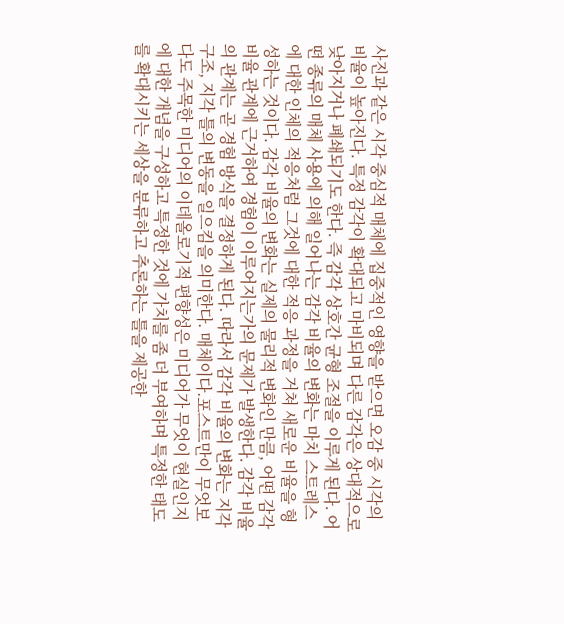사진과 같은 시각 중심적 매체에 집중적인 영향을 받으면 오감 중 시각의 비율이 높아진다. 특정 감각이 확대되고 마비되며 다른 감각은 상대적으로 낮아지거나 폐쇄되기도 한다. 즉 감각 상호간 균형 조절을 이루게 된다. 어떤 종류의 매체 사용에 의해 일어나는 감각 비율의 변화는 마치 스트레스에 대한 인체의 적응처럼 그것에 대한 적응 과정을 거쳐 새로운 비율을 형성하는 것이다. 감각 비율의 변화는 실제의 물리적 변화인 만큼, 어떤 감각 비율 관계에 근거하여 경험이 이루어지는가의 문제가 발생한다. 감각 비율의 관계는 곧 경험 방식을 결정하게 된다. 따라서 감각 비율의 변화는 지각 구조, 지각 틀의 변동을 일으킴을 의미한다. 매체이다.포스트만이 무엇보다도 주목한 미디어의 이데올로기적 편향성은 미디어가 무엇이 현실인지에 대한 개념을 구성하고 특정한 것에 가치를 좀 더 부여하며 특정한 태도를 확대시키는 세상을 분류하고 추론하는 틀을 제공한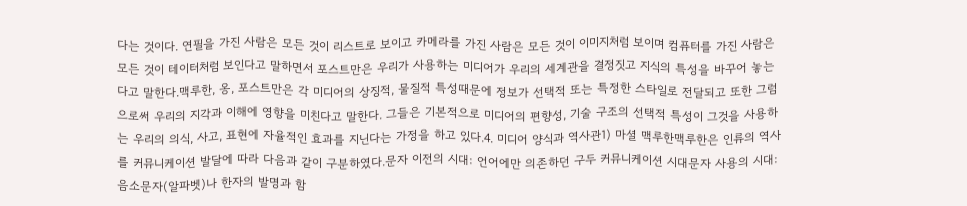다는 것이다. 연필을 가진 사람은 모든 것이 리스트로 보이고 카메라를 가진 사람은 모든 것이 이미지처럼 보이며 컴퓨터를 가진 사람은 모든 것이 테이터처럼 보인다고 말하면서 포스트만은 우리가 사용하는 미디어가 우리의 세계관을 결정짓고 지식의 특성을 바꾸어 놓는다고 말한다.맥루한, 옹, 포스트만은 각 미디어의 상징적, 물질적 특성때문에 정보가 선택적 또는 특정한 스타일로 전달되고 또한 그럼으로써 우리의 지각과 이해에 영향을 미친다고 말한다. 그들은 기본적으로 미디어의 편향성, 기술 구조의 선택적 특성이 그것을 사용하는 우리의 의식, 사고, 표현에 자율적인 효과를 지닌다는 가정을 하고 있다.4. 미디어 양식과 역사관1) 마셜 맥루한맥루한은 인류의 역사를 커뮤니케이션 발달에 따라 다음과 같이 구분하였다.문자 이전의 시대: 언어에만 의존하던 구두 커뮤니케이션 시대문자 사용의 시대: 음소문자(알파벳)나 한자의 발명과 함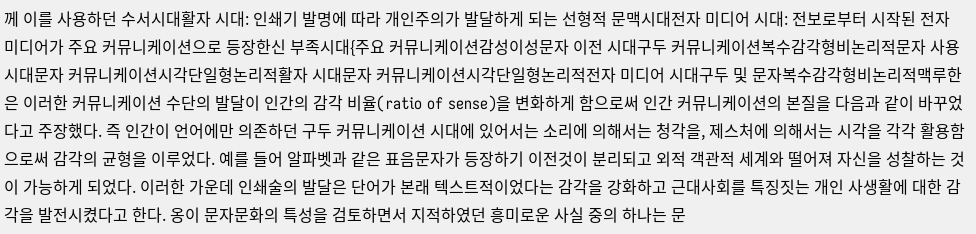께 이를 사용하던 수서시대활자 시대: 인쇄기 발명에 따라 개인주의가 발달하게 되는 선형적 문맥시대전자 미디어 시대: 전보로부터 시작된 전자 미디어가 주요 커뮤니케이션으로 등장한신 부족시대{주요 커뮤니케이션감성이성문자 이전 시대구두 커뮤니케이션복수감각형비논리적문자 사용 시대문자 커뮤니케이션시각단일형논리적활자 시대문자 커뮤니케이션시각단일형논리적전자 미디어 시대구두 및 문자복수감각형비논리적맥루한은 이러한 커뮤니케이션 수단의 발달이 인간의 감각 비율(ratio of sense)을 변화하게 함으로써 인간 커뮤니케이션의 본질을 다음과 같이 바꾸었다고 주장했다. 즉 인간이 언어에만 의존하던 구두 커뮤니케이션 시대에 있어서는 소리에 의해서는 청각을, 제스처에 의해서는 시각을 각각 활용함으로써 감각의 균형을 이루었다. 예를 들어 알파벳과 같은 표음문자가 등장하기 이전것이 분리되고 외적 객관적 세계와 떨어져 자신을 성찰하는 것이 가능하게 되었다. 이러한 가운데 인쇄술의 발달은 단어가 본래 텍스트적이었다는 감각을 강화하고 근대사회를 특징짓는 개인 사생활에 대한 감각을 발전시켰다고 한다. 옹이 문자문화의 특성을 검토하면서 지적하였던 흥미로운 사실 중의 하나는 문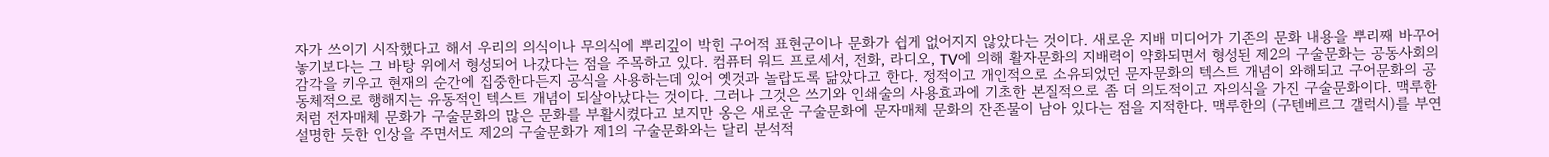자가 쓰이기 시작했다고 해서 우리의 의식이나 무의식에 뿌리깊이 박힌 구어적 표현군이나 문화가 쉽게 없어지지 않았다는 것이다. 새로운 지배 미디어가 기존의 문화 내용을 뿌리째 바꾸어 놓기보다는 그 바탕 위에서 형성되어 나갔다는 점을 주목하고 있다. 컴퓨터 워드 프로세서, 전화, 라디오, TV에 의해 활자문화의 지배력이 약화되면서 형성된 제2의 구술문화는 공동사회의 감각을 키우고 현재의 순간에 집중한다든지 공식을 사용하는데 있어 옛것과 놀랍도록 닮았다고 한다. 정적이고 개인적으로 소유되었던 문자문화의 텍스트 개념이 와해되고 구어문화의 공동체적으로 행해지는 유동적인 텍스트 개념이 되살아났다는 것이다. 그러나 그것은 쓰기와 인쇄술의 사용효과에 기초한 본질적으로 좀 더 의도적이고 자의식을 가진 구술문화이다. 맥루한처럼 전자매체 문화가 구술문화의 많은 문화를 부활시켰다고 보지만 옹은 새로운 구술문화에 문자매체 문화의 잔존물이 남아 있다는 점을 지적한다. 맥루한의 (구텐베르그 갤럭시)를 부연설명한 듯한 인상을 주면서도 제2의 구술문화가 제1의 구술문화와는 달리 분석적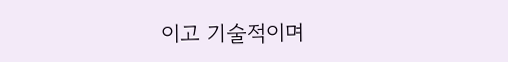이고 기술적이며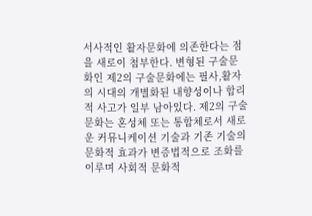서사적인 활자문화에 의존한다는 점을 새로이 첨부한다. 변형된 구술문화인 제2의 구술문화에는 필사,활자의 시대의 개별화된 내향성이나 합리적 사고가 일부 남아있다. 제2의 구술문화는 혼성체 또는 통합체로서 새로운 커뮤니케이션 기술과 기존 기술의 문화적 효과가 변증법적으로 조화를 이루며 사회적 문화적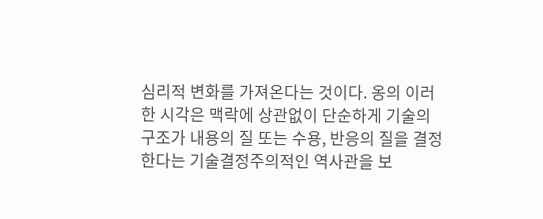심리적 변화를 가져온다는 것이다. 옹의 이러한 시각은 맥락에 상관없이 단순하게 기술의 구조가 내용의 질 또는 수용, 반응의 질을 결정한다는 기술결정주의적인 역사관을 보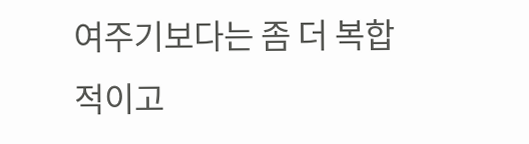여주기보다는 좀 더 복합적이고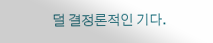덜 결정론적인 기다.